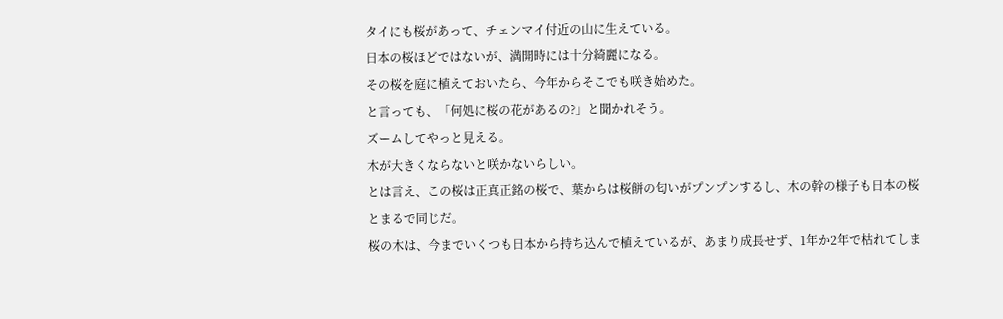タイにも桜があって、チェンマイ付近の山に生えている。
日本の桜ほどではないが、満開時には十分綺麗になる。
その桜を庭に植えておいたら、今年からそこでも咲き始めた。
と言っても、「何処に桜の花があるの?」と聞かれそう。
ズームしてやっと見える。
木が大きくならないと咲かないらしい。
とは言え、この桜は正真正銘の桜で、葉からは桜餅の匂いがプンプンするし、木の幹の様子も日本の桜とまるで同じだ。
桜の木は、今までいくつも日本から持ち込んで植えているが、あまり成長せず、1年か2年で枯れてしま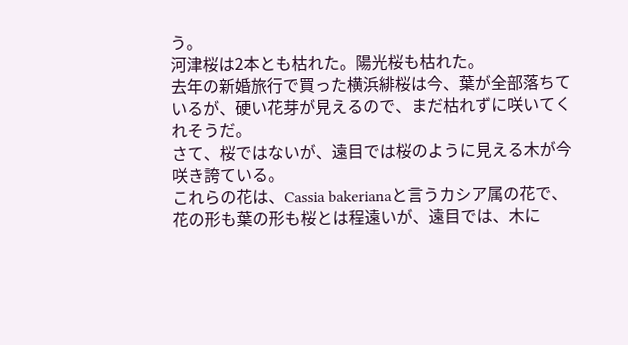う。
河津桜は2本とも枯れた。陽光桜も枯れた。
去年の新婚旅行で買った横浜緋桜は今、葉が全部落ちているが、硬い花芽が見えるので、まだ枯れずに咲いてくれそうだ。
さて、桜ではないが、遠目では桜のように見える木が今咲き誇ている。
これらの花は、Cassia bakerianaと言うカシア属の花で、花の形も葉の形も桜とは程遠いが、遠目では、木に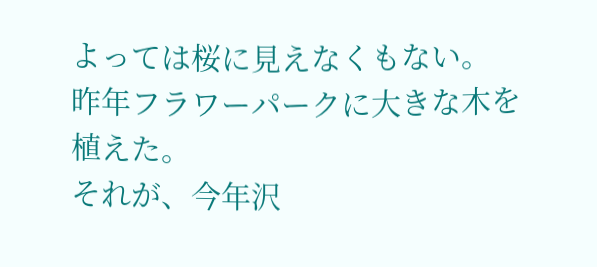よっては桜に見えなくもない。
昨年フラワーパークに大きな木を植えた。
それが、今年沢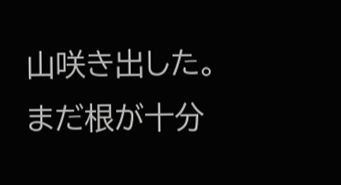山咲き出した。
まだ根が十分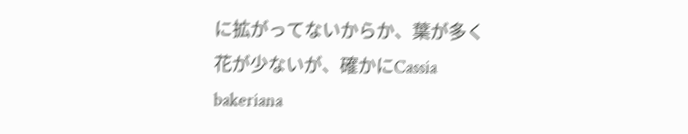に拡がってないからか、葉が多く花が少ないが、確かにCassia bakeriana